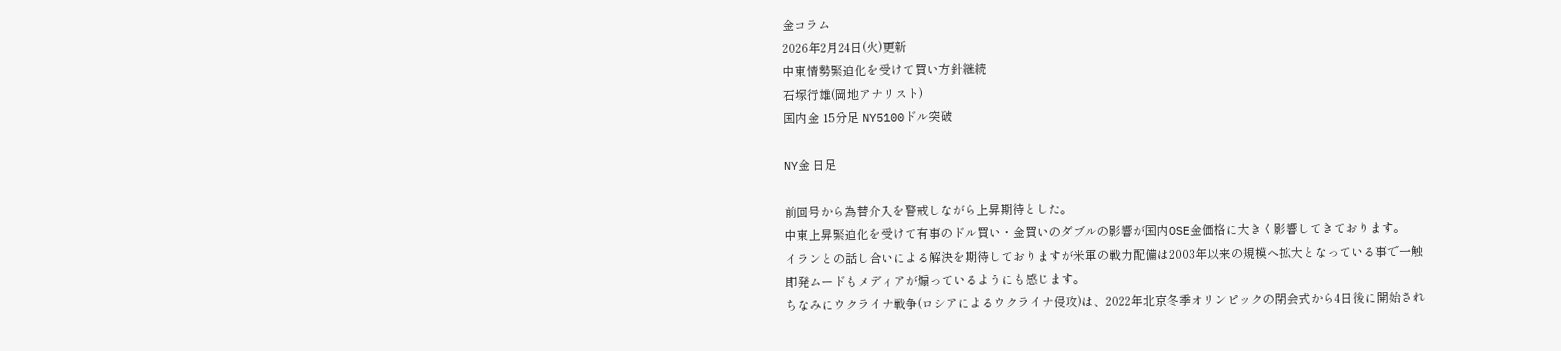金コラム
2026年2月24日(火)更新
中東情勢緊迫化を受けて買い方針継続
石塚行雄(岡地アナリスト)
国内金 15分足 NY5100ドル突破

NY金 日足

前回号から為替介入を警戒しながら上昇期待とした。
中東上昇緊迫化を受けて有事のドル買い・金買いのダブルの影響が国内OSE金価格に大きく影響してきております。
イランとの話し合いによる解決を期待しておりますが米軍の戦力配備は2003年以来の規模へ拡大となっている事で一触即発ムードもメディアが煽っているようにも感じます。
ちなみにウクライナ戦争(ロシアによるウクライナ侵攻)は、2022年北京冬季オリンピックの閉会式から4日後に開始され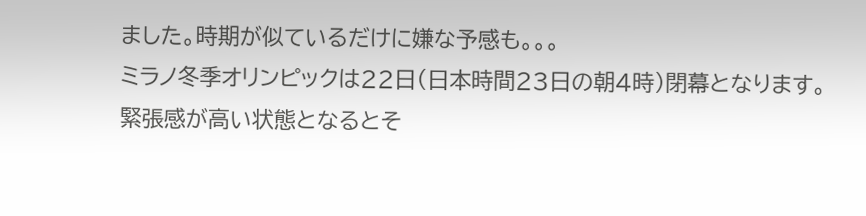ました。時期が似ているだけに嫌な予感も。。。
ミラノ冬季オリンピックは22日(日本時間23日の朝4時)閉幕となります。
緊張感が高い状態となるとそ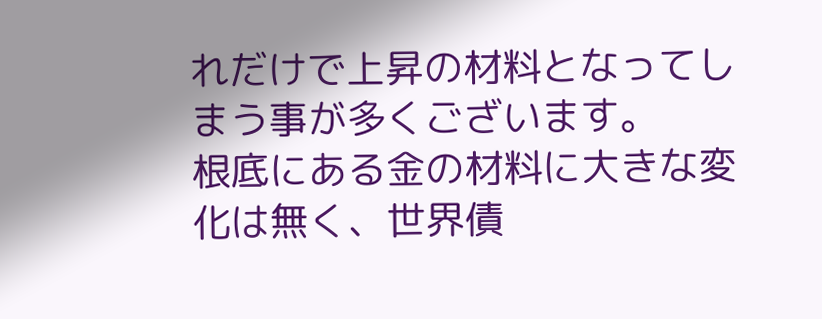れだけで上昇の材料となってしまう事が多くございます。
根底にある金の材料に大きな変化は無く、世界債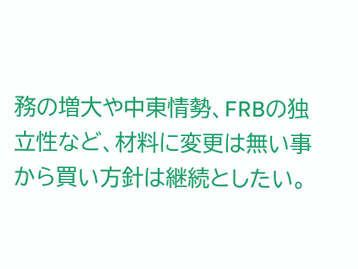務の増大や中東情勢、FRBの独立性など、材料に変更は無い事から買い方針は継続としたい。